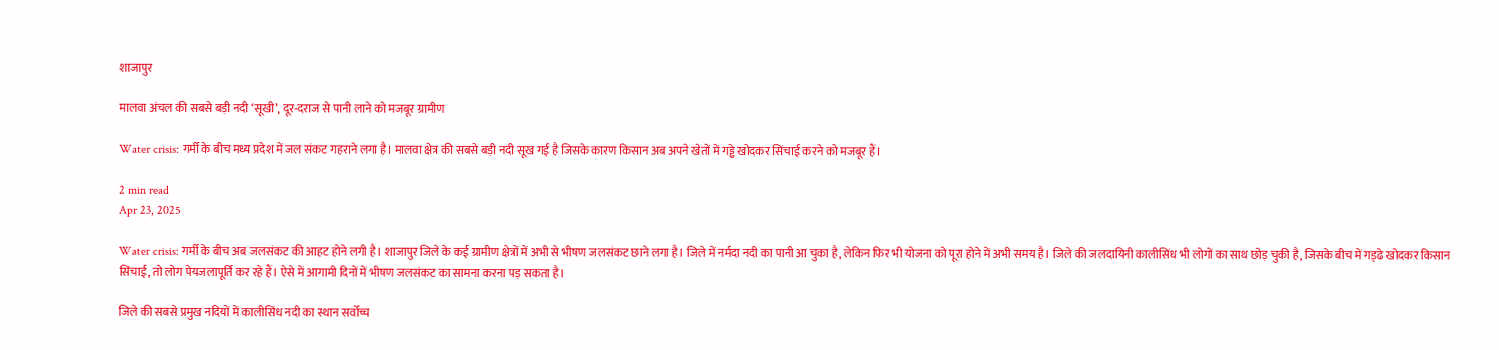शाजापुर

मालवा अंचल की सबसे बड़ी नदी ‘सूखी’, दूर-दराज से पानी लाने को मजबूर ग्रामीण

Water crisis: गर्मी के बीच मध्य प्रदेश में जल संकट गहराने लगा है। मालवा क्षेत्र की सबसे बड़ी नदी सूख गई है जिसके कारण किसान अब अपने खेतों में गड्ढे खोदकर सिंचाई करने को मजबूर हैं।

2 min read
Apr 23, 2025

Water crisis: गर्मी के बीच अब जलसंकट की आहट होने लगी है। शाजापुर जिले के कई ग्रामीण क्षेत्रों में अभी से भीषण जलसंकट छाने लगा है। जिले में नर्मदा नदी का पानी आ चुका है, लेकिन फिर भी योजना को पूरा होने में अभी समय है। जिले की जलदायिनी कालीसिंध भी लोगों का साथ छोड़ चुकी है, जिसके बीच में गड्‌ढे खोदकर किसान सिंचाई, तो लोग पेयजलापूर्ति कर रहे हैं। ऐसे में आगामी दिनों में भीषण जलसंकट का सामना करना पड़ सकता है।

जिले की सबसे प्रमुख नदियों में कालीसिंध नदी का स्थान सर्वोच्च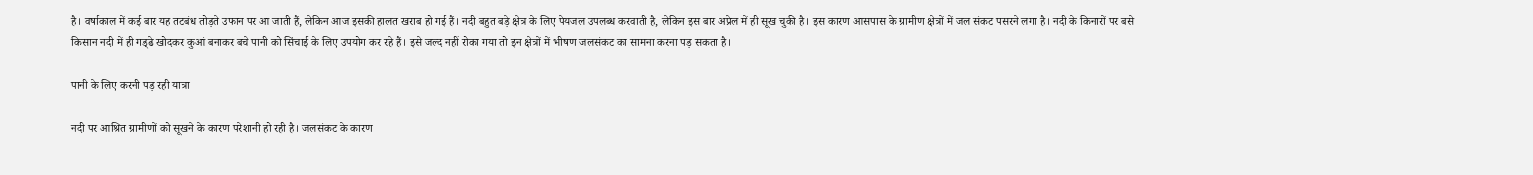है। वर्षाकाल में कई बार यह तटबंध तोड़ते उफान पर आ जाती हैं, लेकिन आज इसकी हालत खराब हो गई हैं। नदी बहुत बड़े क्षेत्र के लिए पेयजल उपलब्ध करवाती है, लेकिन इस बार अप्रेल में ही सूख चुकी है। इस कारण आसपास के ग्रामीण क्षेत्रों में जल संकट पसरने लगा है। नदी के किनारों पर बसे किसान नदी में ही गड्‌ढे खोदकर कुआं बनाकर बचे पानी को सिंचाई के लिए उपयोग कर रहे हैं। इसे जल्द नहीं रोका गया तो इन क्षेत्रों में भीषण जलसंकट का सामना करना पड़ सकता है।

पानी के लिए करनी पड़ रही यात्रा

नदी पर आश्रित ग्रामीणों को सूखने के कारण परेशानी हो रही है। जलसंकट के कारण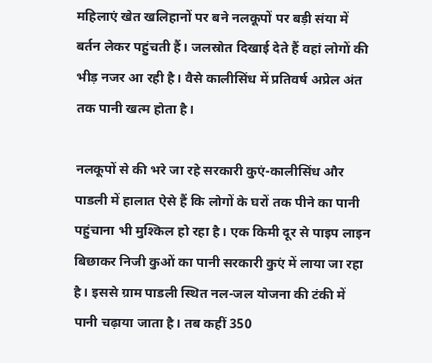महिलाएं खेत खलिहानों पर बने नलकूपों पर बड़ी संया में बर्तन लेकर पहुंचती हैं। जलस्रोत दिखाई देते हैं वहां लोगों की भीड़ नजर आ रही है। वैसे कालीसिंध में प्रतिवर्ष अप्रेल अंत तक पानी खत्म होता है।

नलकूपों से की भरे जा रहे सरकारी कुएं-कालीसिंध और पाडली में हालात ऐसे हैं कि लोगों के घरों तक पीने का पानी पहुंचाना भी मुश्किल हो रहा है। एक किमी दूर से पाइप लाइन बिछाकर निजी कुओं का पानी सरकारी कुएं में लाया जा रहा है। इससे ग्राम पाडली स्थित नल-जल योजना की टंकी में पानी चढ़ाया जाता है। तब कहीं 350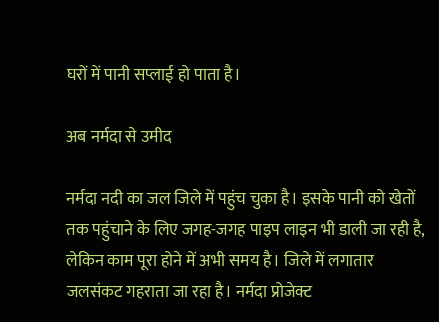घरों में पानी सप्लाई हो पाता है।

अब नर्मदा से उमीद

नर्मदा नदी का जल जिले में पहुंच चुका है। इसके पानी को खेतों तक पहुंचाने के लिए जगह-जगह पाइप लाइन भी डाली जा रही है, लेकिन काम पूरा होने में अभी समय है। जिले में लगातार जलसंकट गहराता जा रहा है। नर्मदा प्रोजेक्ट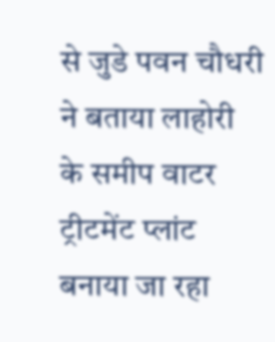से जुडे पवन चौधरी ने बताया लाहोरी के समीप वाटर ट्रीटमेंट प्लांट बनाया जा रहा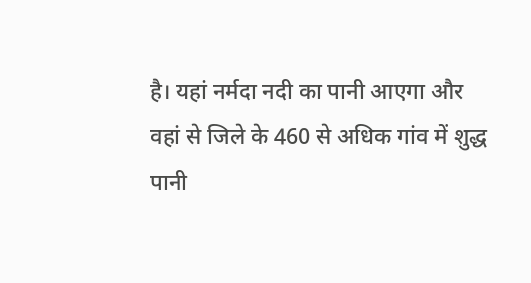है। यहां नर्मदा नदी का पानी आएगा और वहां से जिले के 460 से अधिक गांव में शुद्ध पानी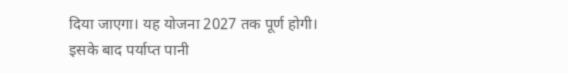दिया जाएगा। यह योजना 2027 तक पूर्ण होगी। इसके बाद पर्याप्त पानी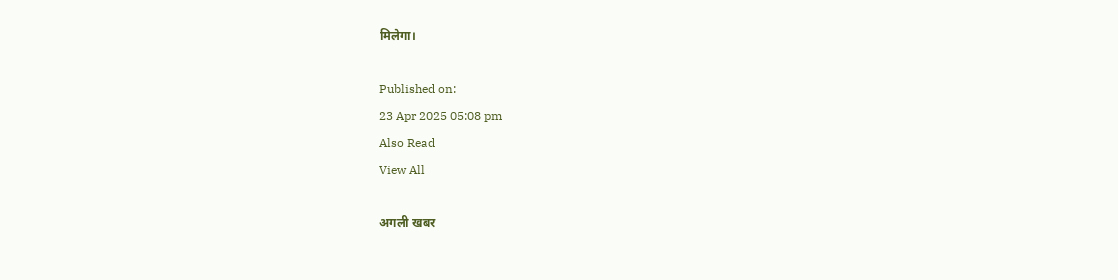मिलेगा।

Published on:
23 Apr 2025 05:08 pm
Also Read
View All

अगली खबर